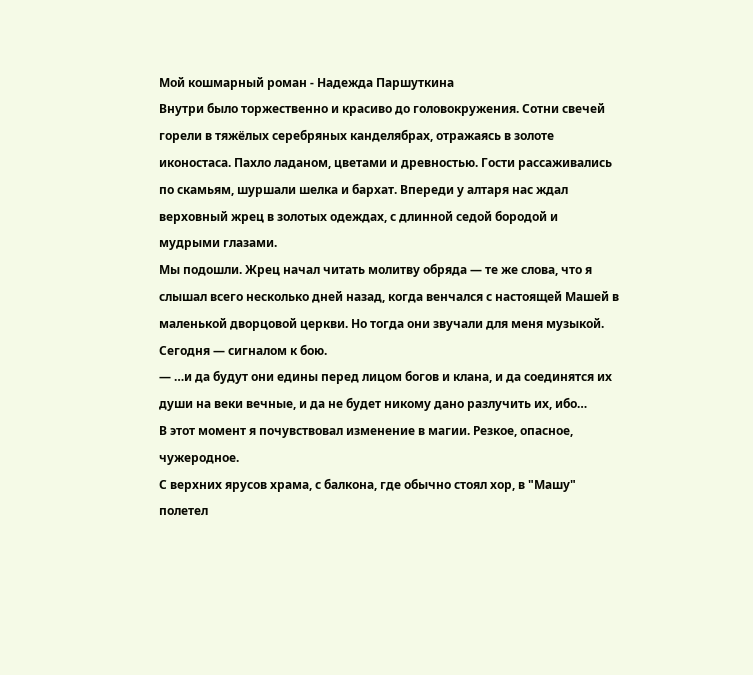Мой кошмарный роман - Надежда Паршуткина
Внутри было торжественно и красиво до головокружения. Сотни свечей горели в тяжёлых серебряных канделябрах, отражаясь в золоте иконостаса. Пахло ладаном, цветами и древностью. Гости рассаживались по скамьям, шуршали шелка и бархат. Впереди у алтаря нас ждал верховный жрец в золотых одеждах, с длинной седой бородой и мудрыми глазами.
Мы подошли. Жрец начал читать молитву обряда — те же слова, что я слышал всего несколько дней назад, когда венчался с настоящей Машей в маленькой дворцовой церкви. Но тогда они звучали для меня музыкой. Сегодня — сигналом к бою.
— …и да будут они едины перед лицом богов и клана, и да соединятся их души на веки вечные, и да не будет никому дано разлучить их, ибо…
В этот момент я почувствовал изменение в магии. Резкое, опасное, чужеродное.
С верхних ярусов храма, с балкона, где обычно стоял хор, в "Машу" полетел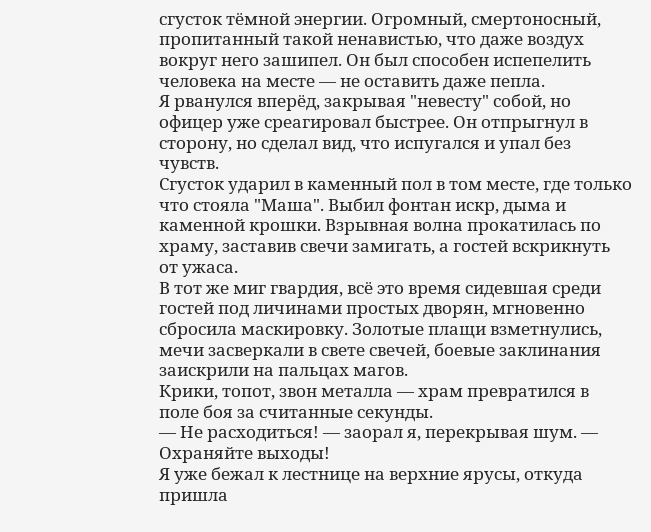сгусток тёмной энергии. Огромный, смертоносный, пропитанный такой ненавистью, что даже воздух вокруг него зашипел. Он был способен испепелить человека на месте — не оставить даже пепла.
Я рванулся вперёд, закрывая "невесту" собой, но офицер уже среагировал быстрее. Он отпрыгнул в сторону, но сделал вид, что испугался и упал без чувств.
Сгусток ударил в каменный пол в том месте, где только что стояла "Маша". Выбил фонтан искр, дыма и каменной крошки. Взрывная волна прокатилась по храму, заставив свечи замигать, а гостей вскрикнуть от ужаса.
В тот же миг гвардия, всё это время сидевшая среди гостей под личинами простых дворян, мгновенно сбросила маскировку. Золотые плащи взметнулись, мечи засверкали в свете свечей, боевые заклинания заискрили на пальцах магов.
Крики, топот, звон металла — храм превратился в поле боя за считанные секунды.
— Не расходиться! — заорал я, перекрывая шум. — Охраняйте выходы!
Я уже бежал к лестнице на верхние ярусы, откуда пришла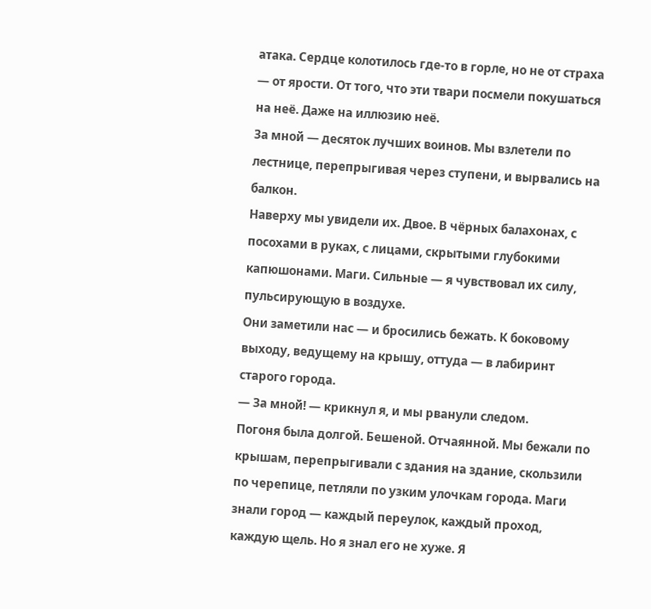атака. Сердце колотилось где-то в горле, но не от страха — от ярости. От того, что эти твари посмели покушаться на неё. Даже на иллюзию неё.
За мной — десяток лучших воинов. Мы взлетели по лестнице, перепрыгивая через ступени, и вырвались на балкон.
Наверху мы увидели их. Двое. В чёрных балахонах, с посохами в руках, с лицами, скрытыми глубокими капюшонами. Маги. Сильные — я чувствовал их силу, пульсирующую в воздухе.
Они заметили нас — и бросились бежать. К боковому выходу, ведущему на крышу, оттуда — в лабиринт старого города.
— За мной! — крикнул я, и мы рванули следом.
Погоня была долгой. Бешеной. Отчаянной. Мы бежали по крышам, перепрыгивали с здания на здание, скользили по черепице, петляли по узким улочкам города. Маги знали город — каждый переулок, каждый проход, каждую щель. Но я знал его не хуже. Я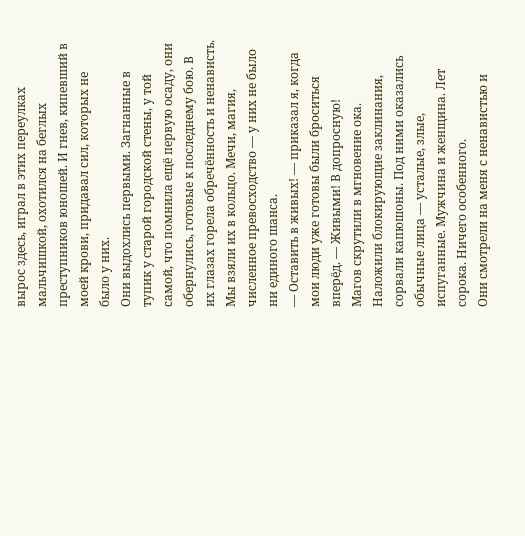вырос здесь, играл в этих переулках мальчишкой, охотился на беглых преступников юношей. И гнев, кипевший в моей крови, придавал сил, которых не было у них.
Они выдохлись первыми. Загнанные в тупик у старой городской стены, у той самой, что помнила ещё первую осаду, они обернулись, готовые к последнему бою. В их глазах горела обречённость и ненависть.
Мы взяли их в кольцо. Мечи, магия, численное превосходство — у них не было ни единого шанса.
— Оставить в живых! — приказал я, когда мои люди уже готовы были броситься вперёд. — Живыми! В допросную!
Магов скрутили в мгновение ока. Наложили блокирующие заклинания, сорвали капюшоны. Под ними оказались обычные лица — усталые, злые, испуганные. Мужчина и женщина. Лет сорока. Ничего особенного.
Они смотрели на меня с ненавистью и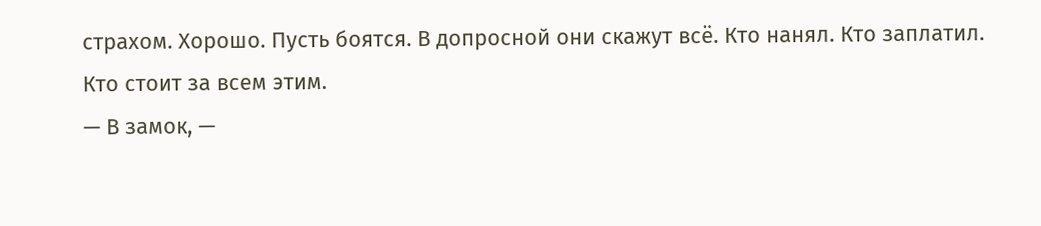страхом. Хорошо. Пусть боятся. В допросной они скажут всё. Кто нанял. Кто заплатил. Кто стоит за всем этим.
— В замок, —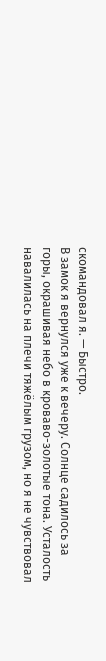скомандовал я. — Быстро.
В замок я вернулся уже к вечеру. Солнце садилось за горы, окрашивая небо в кроваво-золотые тона. Усталость навалилась на плечи тяжёлым грузом, но я не чувствовал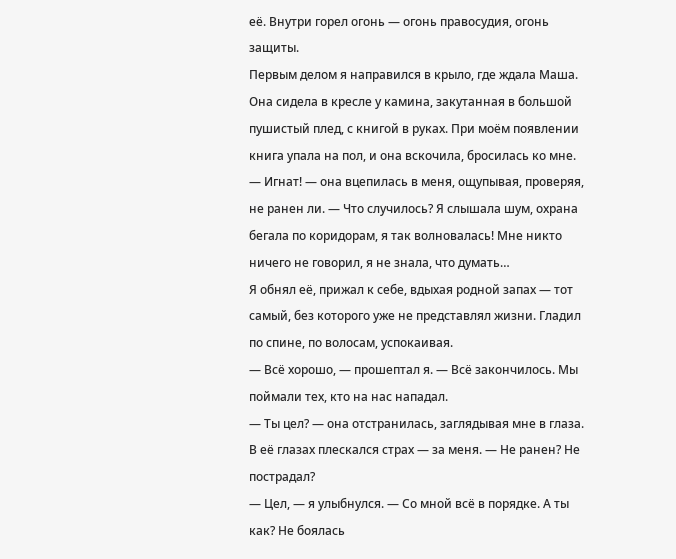её. Внутри горел огонь — огонь правосудия, огонь защиты.
Первым делом я направился в крыло, где ждала Маша.
Она сидела в кресле у камина, закутанная в большой пушистый плед, с книгой в руках. При моём появлении книга упала на пол, и она вскочила, бросилась ко мне.
— Игнат! — она вцепилась в меня, ощупывая, проверяя, не ранен ли. — Что случилось? Я слышала шум, охрана бегала по коридорам, я так волновалась! Мне никто ничего не говорил, я не знала, что думать…
Я обнял её, прижал к себе, вдыхая родной запах — тот самый, без которого уже не представлял жизни. Гладил по спине, по волосам, успокаивая.
— Всё хорошо, — прошептал я. — Всё закончилось. Мы поймали тех, кто на нас нападал.
— Ты цел? — она отстранилась, заглядывая мне в глаза. В её глазах плескался страх — за меня. — Не ранен? Не пострадал?
— Цел, — я улыбнулся. — Со мной всё в порядке. А ты как? Не боялась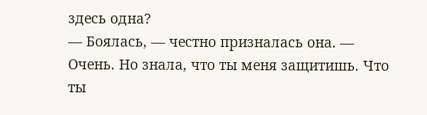здесь одна?
— Боялась, — честно призналась она. — Очень. Но знала, что ты меня защитишь. Что ты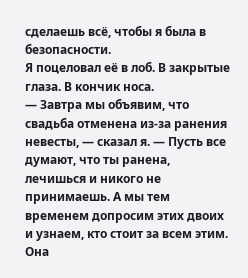сделаешь всё, чтобы я была в безопасности.
Я поцеловал её в лоб. В закрытые глаза. В кончик носа.
— Завтра мы объявим, что свадьба отменена из-за ранения невесты, — сказал я. — Пусть все думают, что ты ранена, лечишься и никого не принимаешь. А мы тем временем допросим этих двоих и узнаем, кто стоит за всем этим.
Она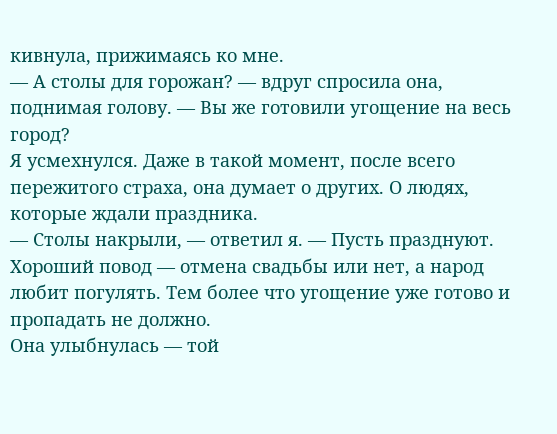кивнула, прижимаясь ко мне.
— А столы для горожан? — вдруг спросила она, поднимая голову. — Вы же готовили угощение на весь город?
Я усмехнулся. Даже в такой момент, после всего пережитого страха, она думает о других. О людях, которые ждали праздника.
— Столы накрыли, — ответил я. — Пусть празднуют. Хороший повод — отмена свадьбы или нет, а народ любит погулять. Тем более что угощение уже готово и пропадать не должно.
Она улыбнулась — той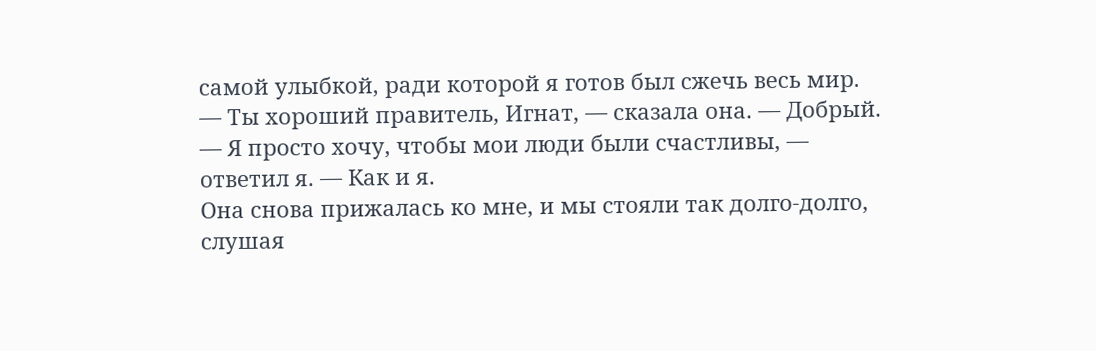самой улыбкой, ради которой я готов был сжечь весь мир.
— Ты хороший правитель, Игнат, — сказала она. — Добрый.
— Я просто хочу, чтобы мои люди были счастливы, — ответил я. — Как и я.
Она снова прижалась ко мне, и мы стояли так долго-долго, слушая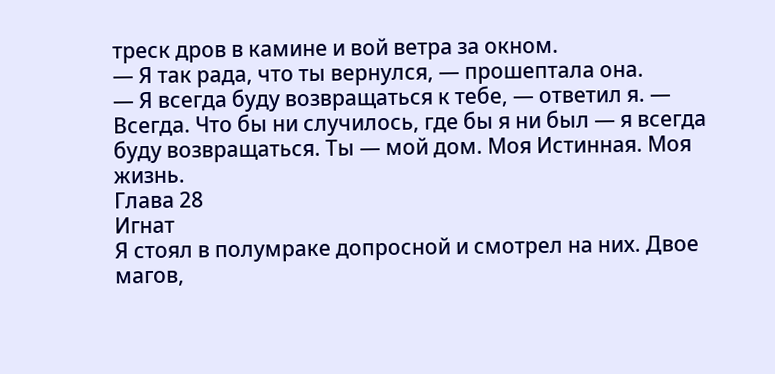треск дров в камине и вой ветра за окном.
— Я так рада, что ты вернулся, — прошептала она.
— Я всегда буду возвращаться к тебе, — ответил я. — Всегда. Что бы ни случилось, где бы я ни был — я всегда буду возвращаться. Ты — мой дом. Моя Истинная. Моя жизнь.
Глава 28
Игнат
Я стоял в полумраке допросной и смотрел на них. Двое магов,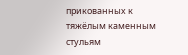прикованных к тяжёлым каменным стульям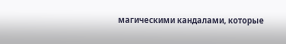магическими кандалами, которые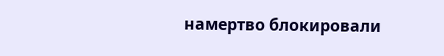намертво блокировали